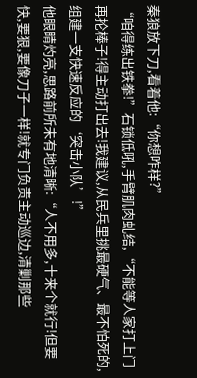秦狼放下刀,看着他:“你想咋样?”
“咱得练出铁拳!”石锁低吼,手臂肌肉虬结,“不能等人家打上门再抡棒子!得主动打出去!我建议,从民兵里挑最硬气、最不怕死的,组建一支快速反应的‘突击小队’!”
他眼睛灼亮,思路前所未有地清晰:“人不用多,十来个就行!但要快,要狠,要像刀子一样!就专门负责主动巡边,清剿那些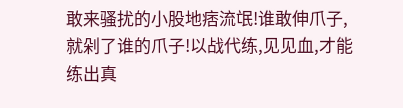敢来骚扰的小股地痞流氓!谁敢伸爪子,就剁了谁的爪子!以战代练,见见血,才能练出真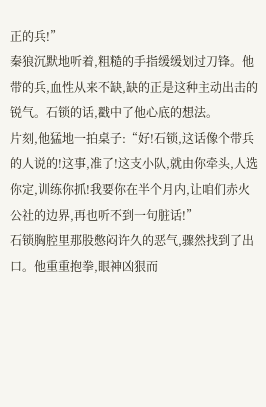正的兵!”
秦狼沉默地听着,粗糙的手指缓缓划过刀锋。他带的兵,血性从来不缺,缺的正是这种主动出击的锐气。石锁的话,戳中了他心底的想法。
片刻,他猛地一拍桌子:“好!石锁,这话像个带兵的人说的!这事,准了!这支小队,就由你牵头,人选你定,训练你抓!我要你在半个月内,让咱们赤火公社的边界,再也听不到一句脏话!”
石锁胸腔里那股憋闷许久的恶气,骤然找到了出口。他重重抱拳,眼神凶狠而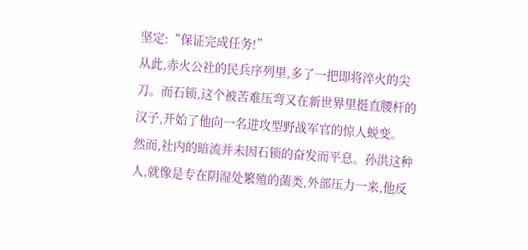坚定:“保证完成任务!”
从此,赤火公社的民兵序列里,多了一把即将淬火的尖刀。而石锁,这个被苦难压弯又在新世界里挺直腰杆的汉子,开始了他向一名进攻型野战军官的惊人蜕变。
然而,社内的暗流并未因石锁的奋发而平息。孙洪这种人,就像是专在阴湿处繁殖的菌类,外部压力一来,他反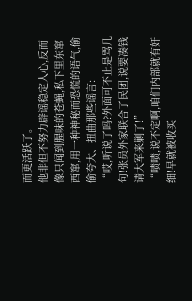而更活跃了。
他非但不努力辟谣稳定人心,反而像只闻到腥味的苍蝇,私下里东窜西窜,用一种神秘而恐慌的语气,偷偷夸大、扭曲那些谣言:
“哎,听说了吗?外面可不止是骂几句!张员外家联合了民团,说要凑钱请大军来剿了!”
“啧啧,说不定啊,咱们内部就有奸细!早就被收买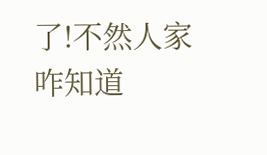了!不然人家咋知道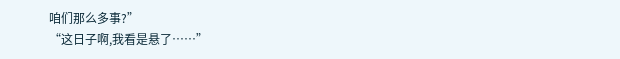咱们那么多事?”
“这日子啊,我看是悬了……”